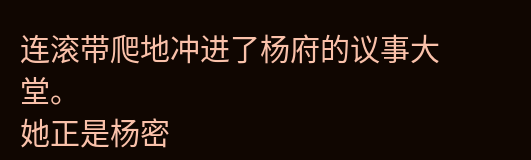连滚带爬地冲进了杨府的议事大堂。
她正是杨密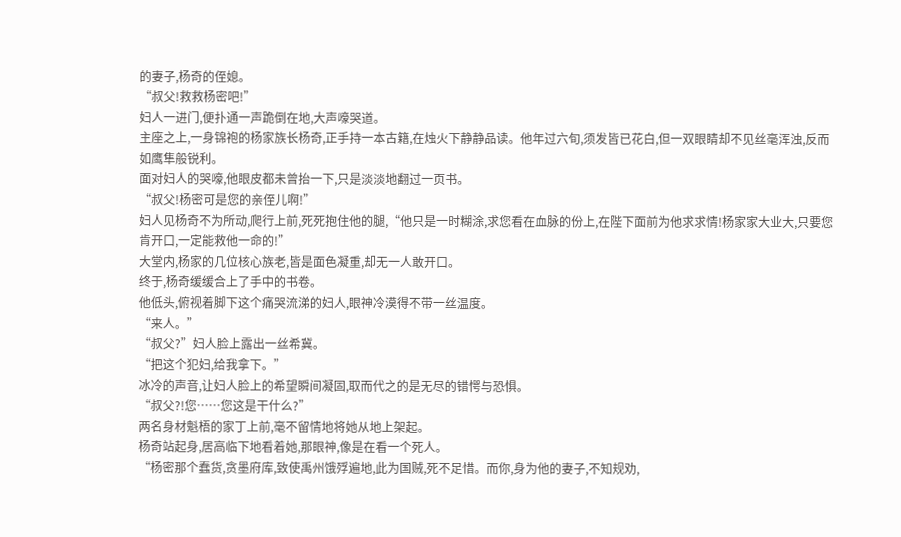的妻子,杨奇的侄媳。
“叔父!救救杨密吧!”
妇人一进门,便扑通一声跪倒在地,大声嚎哭道。
主座之上,一身锦袍的杨家族长杨奇,正手持一本古籍,在烛火下静静品读。他年过六旬,须发皆已花白,但一双眼睛却不见丝毫浑浊,反而如鹰隼般锐利。
面对妇人的哭嚎,他眼皮都未曾抬一下,只是淡淡地翻过一页书。
“叔父!杨密可是您的亲侄儿啊!”
妇人见杨奇不为所动,爬行上前,死死抱住他的腿,“他只是一时糊涂,求您看在血脉的份上,在陛下面前为他求求情!杨家家大业大,只要您肯开口,一定能救他一命的!”
大堂内,杨家的几位核心族老,皆是面色凝重,却无一人敢开口。
终于,杨奇缓缓合上了手中的书卷。
他低头,俯视着脚下这个痛哭流涕的妇人,眼神冷漠得不带一丝温度。
“来人。”
“叔父?”妇人脸上露出一丝希冀。
“把这个犯妇,给我拿下。”
冰冷的声音,让妇人脸上的希望瞬间凝固,取而代之的是无尽的错愕与恐惧。
“叔父?!您……您这是干什么?”
两名身材魁梧的家丁上前,毫不留情地将她从地上架起。
杨奇站起身,居高临下地看着她,那眼神,像是在看一个死人。
“杨密那个蠢货,贪墨府库,致使禹州饿殍遍地,此为国贼,死不足惜。而你,身为他的妻子,不知规劝,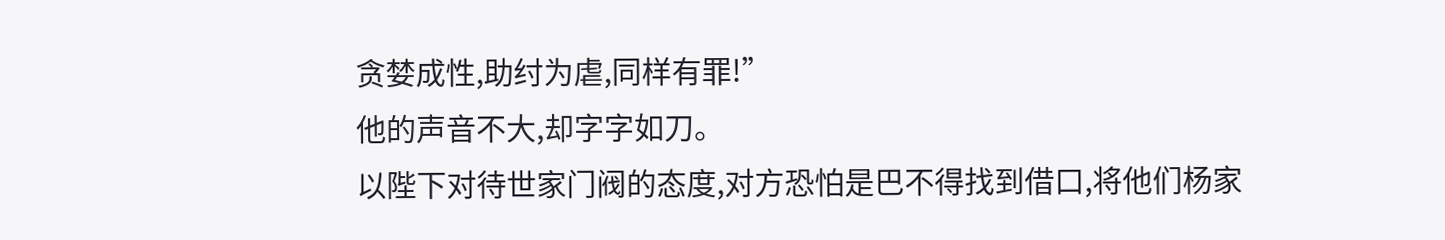贪婪成性,助纣为虐,同样有罪!”
他的声音不大,却字字如刀。
以陛下对待世家门阀的态度,对方恐怕是巴不得找到借口,将他们杨家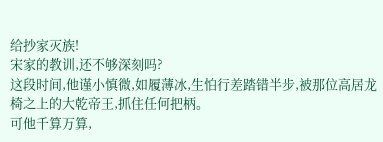给抄家灭族!
宋家的教训,还不够深刻吗?
这段时间,他谨小慎微,如履薄冰,生怕行差踏错半步,被那位高居龙椅之上的大乾帝王,抓住任何把柄。
可他千算万算,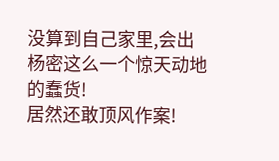没算到自己家里,会出杨密这么一个惊天动地的蠢货!
居然还敢顶风作案!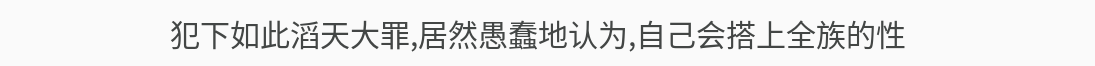犯下如此滔天大罪,居然愚蠢地认为,自己会搭上全族的性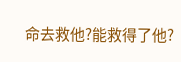命去救他?能救得了他?